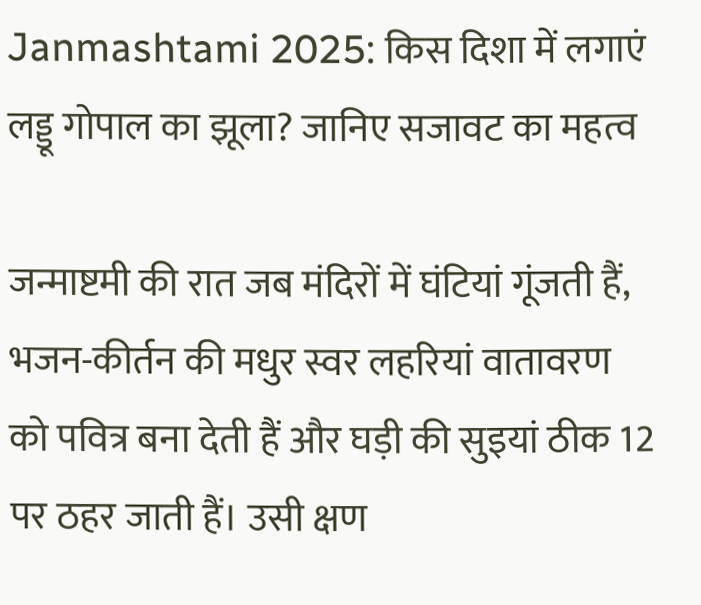Janmashtami 2025: किस दिशा में लगाएं लड्डू गोपाल का झूला? जानिए सजावट का महत्व

जन्माष्टमी की रात जब मंदिरों में घंटियां गूंजती हैं, भजन-कीर्तन की मधुर स्वर लहरियां वातावरण को पवित्र बना देती हैं और घड़ी की सुइयां ठीक 12 पर ठहर जाती हैं। उसी क्षण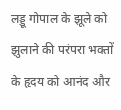लड्डू गोपाल के झूले को झुलाने की परंपरा भक्तों के हृदय को आनंद और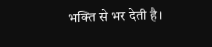भक्ति से भर देती है।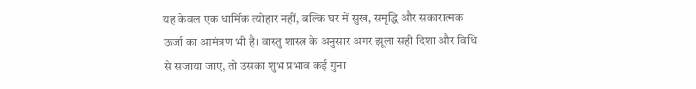यह केवल एक धार्मिक त्योहार नहीं, बल्कि घर में सुख, समृद्धि और सकारात्मक ऊर्जा का आमंत्रण भी है। वास्तु शास्त्र के अनुसार अगर झूला सही दिशा और विधि से सजाया जाए, तो उसका शुभ प्रभाव कई गुना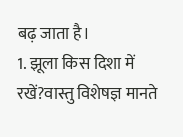बढ़ जाता है।
1. झूला किस दिशा में रखें?वास्तु विशेषज्ञ मानते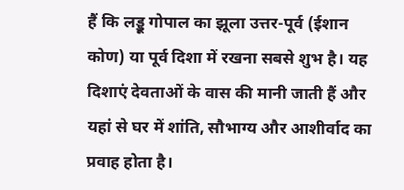हैं कि लड्डू गोपाल का झूला उत्तर-पूर्व (ईशान कोण) या पूर्व दिशा में रखना सबसे शुभ है। यह दिशाएं देवताओं के वास की मानी जाती हैं और यहां से घर में शांति, सौभाग्य और आशीर्वाद का प्रवाह होता है।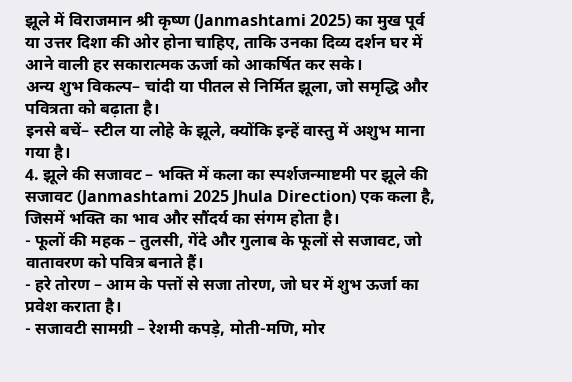झूले में विराजमान श्री कृष्ण (Janmashtami 2025) का मुख पूर्व या उत्तर दिशा की ओर होना चाहिए, ताकि उनका दिव्य दर्शन घर में आने वाली हर सकारात्मक ऊर्जा को आकर्षित कर सके।
अन्य शुभ विकल्प– चांदी या पीतल से निर्मित झूला, जो समृद्धि और पवित्रता को बढ़ाता है।
इनसे बचें– स्टील या लोहे के झूले, क्योंकि इन्हें वास्तु में अशुभ माना गया है।
4. झूले की सजावट – भक्ति में कला का स्पर्शजन्माष्टमी पर झूले की सजावट (Janmashtami 2025 Jhula Direction) एक कला है, जिसमें भक्ति का भाव और सौंदर्य का संगम होता है।
- फूलों की महक – तुलसी, गेंदे और गुलाब के फूलों से सजावट, जो वातावरण को पवित्र बनाते हैं।
- हरे तोरण – आम के पत्तों से सजा तोरण, जो घर में शुभ ऊर्जा का प्रवेश कराता है।
- सजावटी सामग्री – रेशमी कपड़े, मोती-मणि, मोर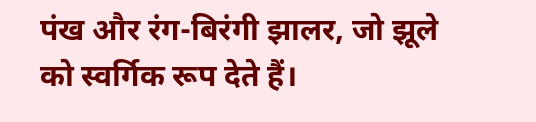पंख और रंग-बिरंगी झालर, जो झूले को स्वर्गिक रूप देते हैं।